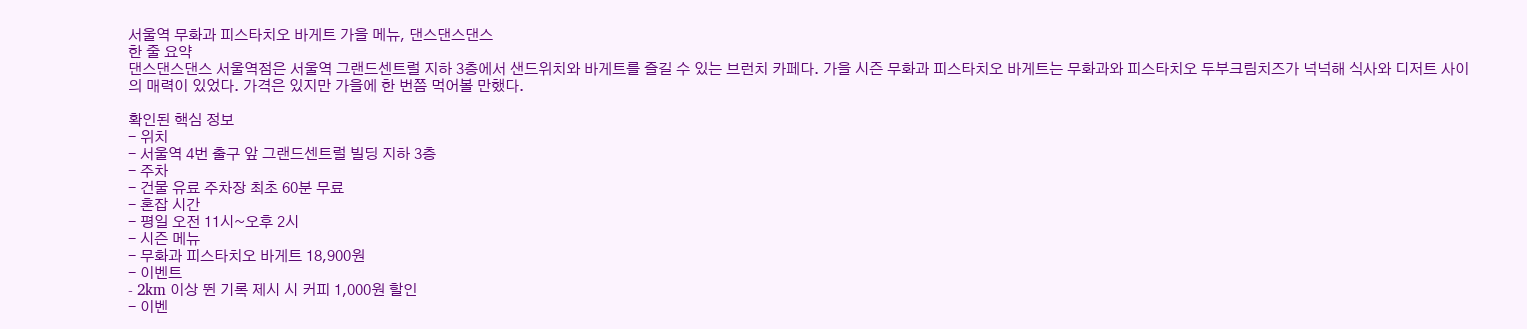서울역 무화과 피스타치오 바게트 가을 메뉴, 댄스댄스댄스
한 줄 요약
댄스댄스댄스 서울역점은 서울역 그랜드센트럴 지하 3층에서 샌드위치와 바게트를 즐길 수 있는 브런치 카페다. 가을 시즌 무화과 피스타치오 바게트는 무화과와 피스타치오 두부크림치즈가 넉넉해 식사와 디저트 사이의 매력이 있었다. 가격은 있지만 가을에 한 번쯤 먹어볼 만했다.

확인된 핵심 정보
- 위치
- 서울역 4번 출구 앞 그랜드센트럴 빌딩 지하 3층
- 주차
- 건물 유료 주차장 최초 60분 무료
- 혼잡 시간
- 평일 오전 11시~오후 2시
- 시즌 메뉴
- 무화과 피스타치오 바게트 18,900원
- 이벤트
- 2km 이상 뛴 기록 제시 시 커피 1,000원 할인
- 이벤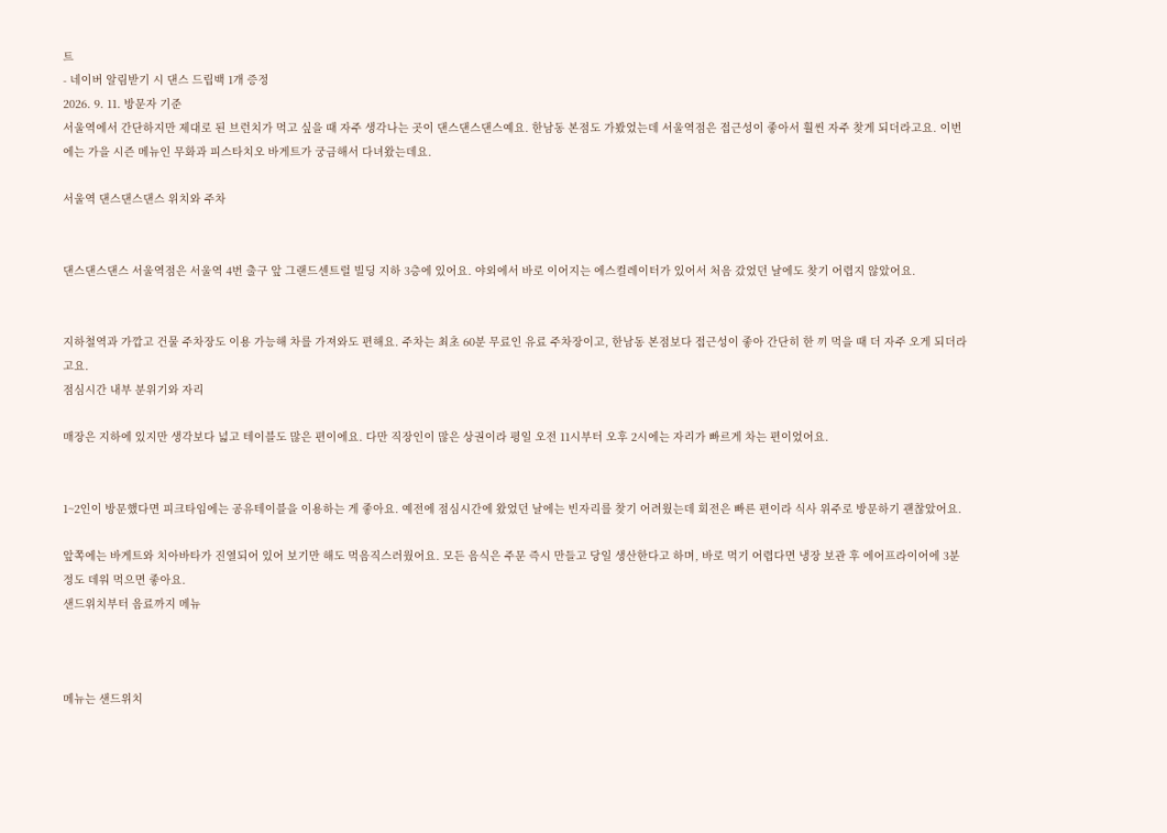트
- 네이버 알림받기 시 댄스 드립백 1개 증정
2026. 9. 11. 방문자 기준
서울역에서 간단하지만 제대로 된 브런치가 먹고 싶을 때 자주 생각나는 곳이 댄스댄스댄스예요. 한남동 본점도 가봤었는데 서울역점은 접근성이 좋아서 훨씬 자주 찾게 되더라고요. 이번에는 가을 시즌 메뉴인 무화과 피스타치오 바게트가 궁금해서 다녀왔는데요.

서울역 댄스댄스댄스 위치와 주차


댄스댄스댄스 서울역점은 서울역 4번 출구 앞 그랜드센트럴 빌딩 지하 3층에 있어요. 야외에서 바로 이어지는 에스컬레이터가 있어서 처음 갔었던 날에도 찾기 어렵지 않았어요.


지하철역과 가깝고 건물 주차장도 이용 가능해 차를 가져와도 편해요. 주차는 최초 60분 무료인 유료 주차장이고, 한남동 본점보다 접근성이 좋아 간단히 한 끼 먹을 때 더 자주 오게 되더라고요.
점심시간 내부 분위기와 자리

매장은 지하에 있지만 생각보다 넓고 테이블도 많은 편이에요. 다만 직장인이 많은 상권이라 평일 오전 11시부터 오후 2시에는 자리가 빠르게 차는 편이었어요.


1~2인이 방문했다면 피크타임에는 공유테이블을 이용하는 게 좋아요. 예전에 점심시간에 왔었던 날에는 빈자리를 찾기 어려웠는데 회전은 빠른 편이라 식사 위주로 방문하기 괜찮았어요.

앞쪽에는 바게트와 치아바타가 진열되어 있어 보기만 해도 먹음직스러웠어요. 모든 음식은 주문 즉시 만들고 당일 생산한다고 하며, 바로 먹기 어렵다면 냉장 보관 후 에어프라이어에 3분 정도 데워 먹으면 좋아요.
샌드위치부터 음료까지 메뉴



메뉴는 샌드위치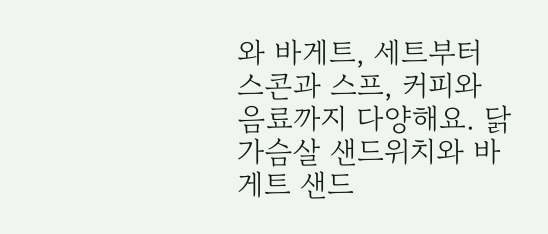와 바게트, 세트부터 스콘과 스프, 커피와 음료까지 다양해요. 닭가슴살 샌드위치와 바게트 샌드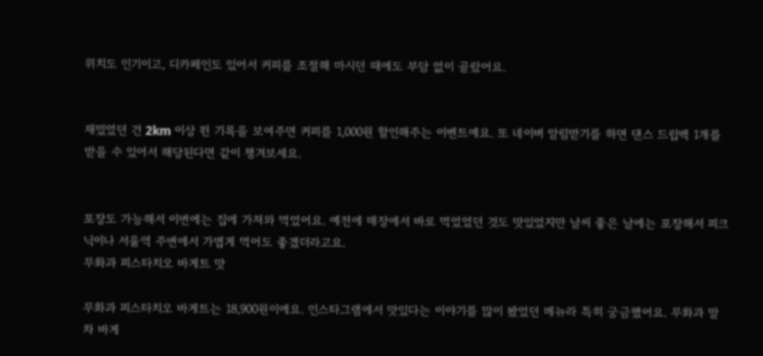위치도 인기이고, 디카페인도 있어서 커피를 조절해 마시던 때에도 부담 없이 골랐어요.


재밌었던 건 2km 이상 뛴 기록을 보여주면 커피를 1,000원 할인해주는 이벤트예요. 또 네이버 알림받기를 하면 댄스 드립백 1개를 받을 수 있어서 해당된다면 같이 챙겨보세요.


포장도 가능해서 이번에는 집에 가져와 먹었어요. 예전에 매장에서 바로 먹었었던 것도 맛있었지만 날씨 좋은 날에는 포장해서 피크닉이나 서울역 주변에서 가볍게 먹어도 좋겠더라고요.
무화과 피스타치오 바게트 맛

무화과 피스타치오 바게트는 18,900원이에요. 인스타그램에서 맛있다는 이야기를 많이 봤었던 메뉴라 특히 궁금했어요. 무화과 말차 바게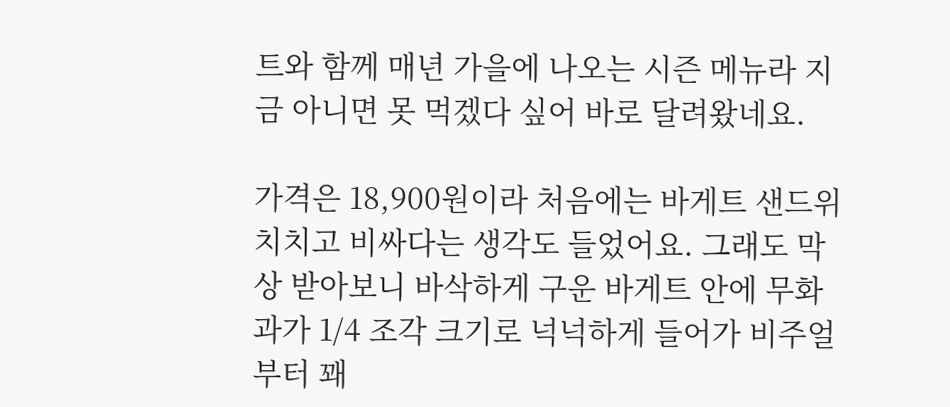트와 함께 매년 가을에 나오는 시즌 메뉴라 지금 아니면 못 먹겠다 싶어 바로 달려왔네요.

가격은 18,900원이라 처음에는 바게트 샌드위치치고 비싸다는 생각도 들었어요. 그래도 막상 받아보니 바삭하게 구운 바게트 안에 무화과가 1/4 조각 크기로 넉넉하게 들어가 비주얼부터 꽤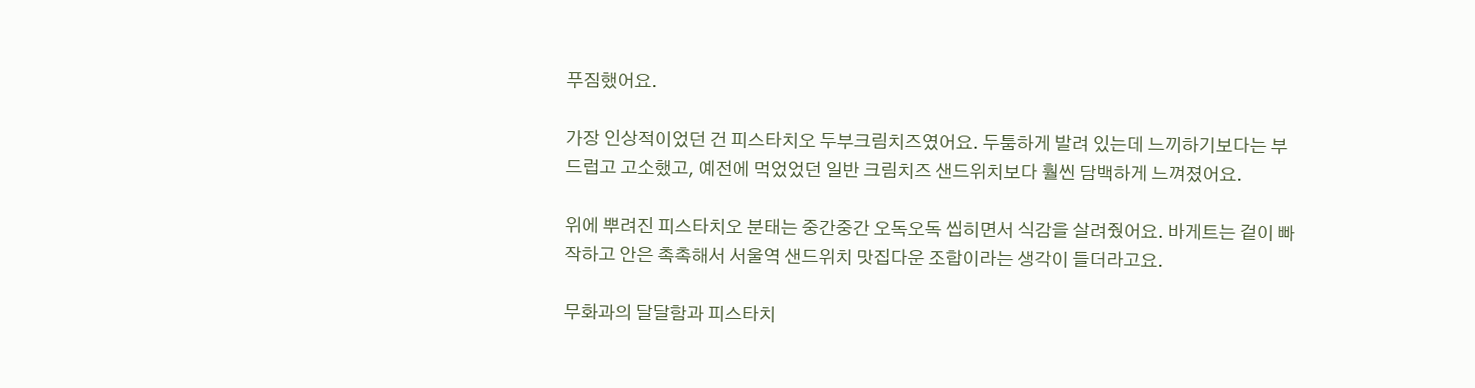푸짐했어요.

가장 인상적이었던 건 피스타치오 두부크림치즈였어요. 두툼하게 발려 있는데 느끼하기보다는 부드럽고 고소했고, 예전에 먹었었던 일반 크림치즈 샌드위치보다 훨씬 담백하게 느껴졌어요.

위에 뿌려진 피스타치오 분태는 중간중간 오독오독 씹히면서 식감을 살려줬어요. 바게트는 겉이 빠작하고 안은 촉촉해서 서울역 샌드위치 맛집다운 조합이라는 생각이 들더라고요.

무화과의 달달함과 피스타치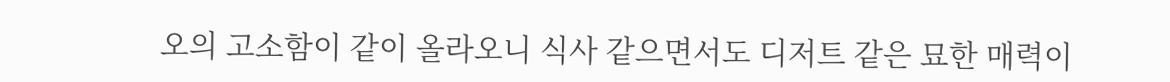오의 고소함이 같이 올라오니 식사 같으면서도 디저트 같은 묘한 매력이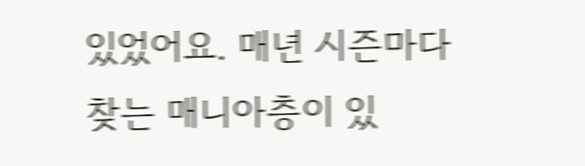있었어요. 매년 시즌마다 찾는 매니아층이 있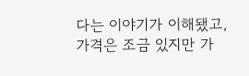다는 이야기가 이해됐고, 가격은 조금 있지만 가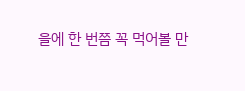을에 한 번쯤 꼭 먹어볼 만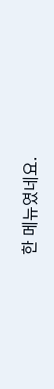한 메뉴였네요.